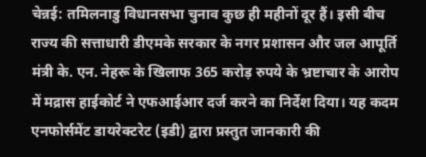चेन्नई: तमिलनाडु विधानसभा चुनाव कुछ ही महीनों दूर हैं। इसी बीच राज्य की सत्ताधारी डीएमके सरकार के नगर प्रशासन और जल आपूर्ति मंत्री के. एन. नेहरू के खिलाफ 365 करोड़ रुपये के भ्रष्टाचार के आरोप में मद्रास हाईकोर्ट ने एफआईआर दर्ज करने का निर्देश दिया। यह कदम एनफोर्समेंट डायरेक्टरेट (इडी) द्वारा प्रस्तुत जानकारी की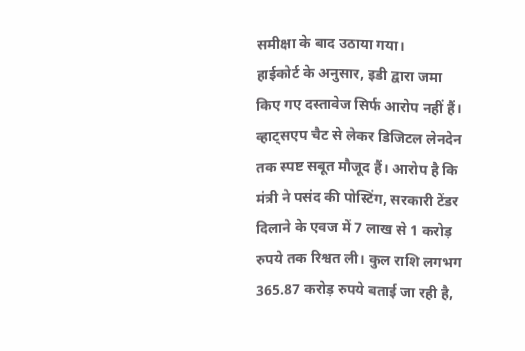समीक्षा के बाद उठाया गया।
हाईकोर्ट के अनुसार, इडी द्वारा जमा किए गए दस्तावेज सिर्फ आरोप नहीं हैं। व्हाट्सएप चैट से लेकर डिजिटल लेनदेन तक स्पष्ट सबूत मौजूद हैं। आरोप है कि मंत्री ने पसंद की पोस्टिंग, सरकारी टेंडर दिलाने के एवज में 7 लाख से 1 करोड़ रुपये तक रिश्वत ली। कुल राशि लगभग 365.87 करोड़ रुपये बताई जा रही है,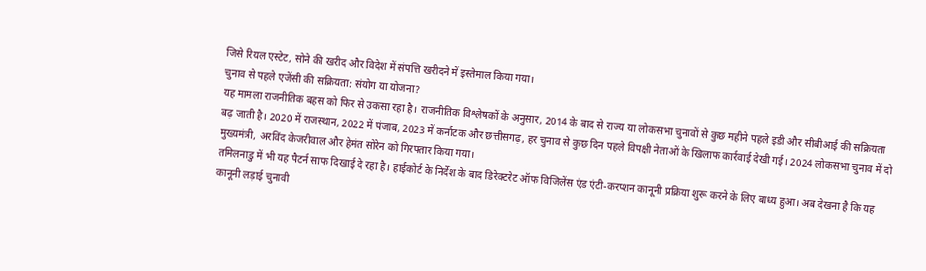जिसे रियल एस्टेट, सोने की खरीद और विदेश में संपत्ति खरीदने में इस्तेमाल किया गया।
चुनाव से पहले एजेंसी की सक्रियता: संयोग या योजना?
यह मामला राजनीतिक बहस को फिर से उकसा रहा है। राजनीतिक विश्लेषकों के अनुसार, 2014 के बाद से राज्य या लोकसभा चुनावों से कुछ महीने पहले इडी और सीबीआई की सक्रियता बढ़ जाती है। 2020 में राजस्थान, 2022 में पंजाब, 2023 में कर्नाटक और छत्तीसगढ़, हर चुनाव से कुछ दिन पहले विपक्षी नेताओं के खिलाफ कार्रवाई देखी गई। 2024 लोकसभा चुनाव में दो मुख्यमंत्री, अरविंद केजरीवाल और हेमंत सोरेन को गिरफ्तार किया गया।
तमिलनाडु में भी यह पैटर्न साफ दिखाई दे रहा है। हाईकोर्ट के निर्देश के बाद डिरेक्टरेट ऑफ विजिलेंस एंड एंटी-करप्शन कानूनी प्रक्रिया शुरू करने के लिए बाध्य हुआ। अब देखना है कि यह कानूनी लड़ाई चुनावी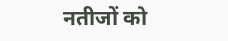नतीजों को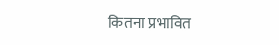कितना प्रभावित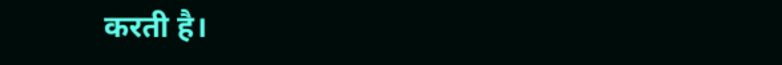करती है।